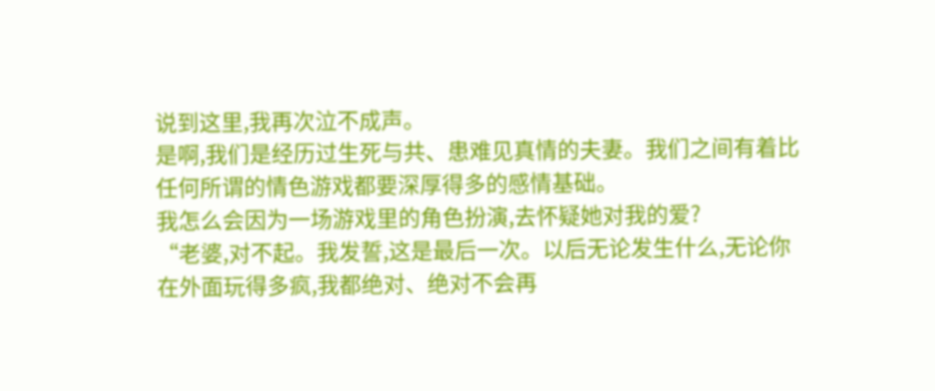说到这里,我再次泣不成声。
是啊,我们是经历过生死与共、患难见真情的夫妻。我们之间有着比任何所谓的情色游戏都要深厚得多的感情基础。
我怎么会因为一场游戏里的角色扮演,去怀疑她对我的爱?
“老婆,对不起。我发誓,这是最后一次。以后无论发生什么,无论你在外面玩得多疯,我都绝对、绝对不会再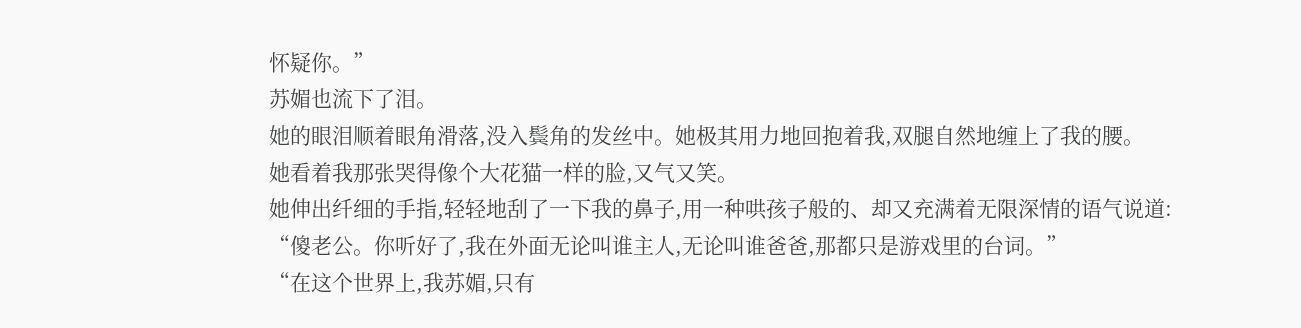怀疑你。”
苏媚也流下了泪。
她的眼泪顺着眼角滑落,没入鬓角的发丝中。她极其用力地回抱着我,双腿自然地缠上了我的腰。
她看着我那张哭得像个大花猫一样的脸,又气又笑。
她伸出纤细的手指,轻轻地刮了一下我的鼻子,用一种哄孩子般的、却又充满着无限深情的语气说道:
“傻老公。你听好了,我在外面无论叫谁主人,无论叫谁爸爸,那都只是游戏里的台词。”
“在这个世界上,我苏媚,只有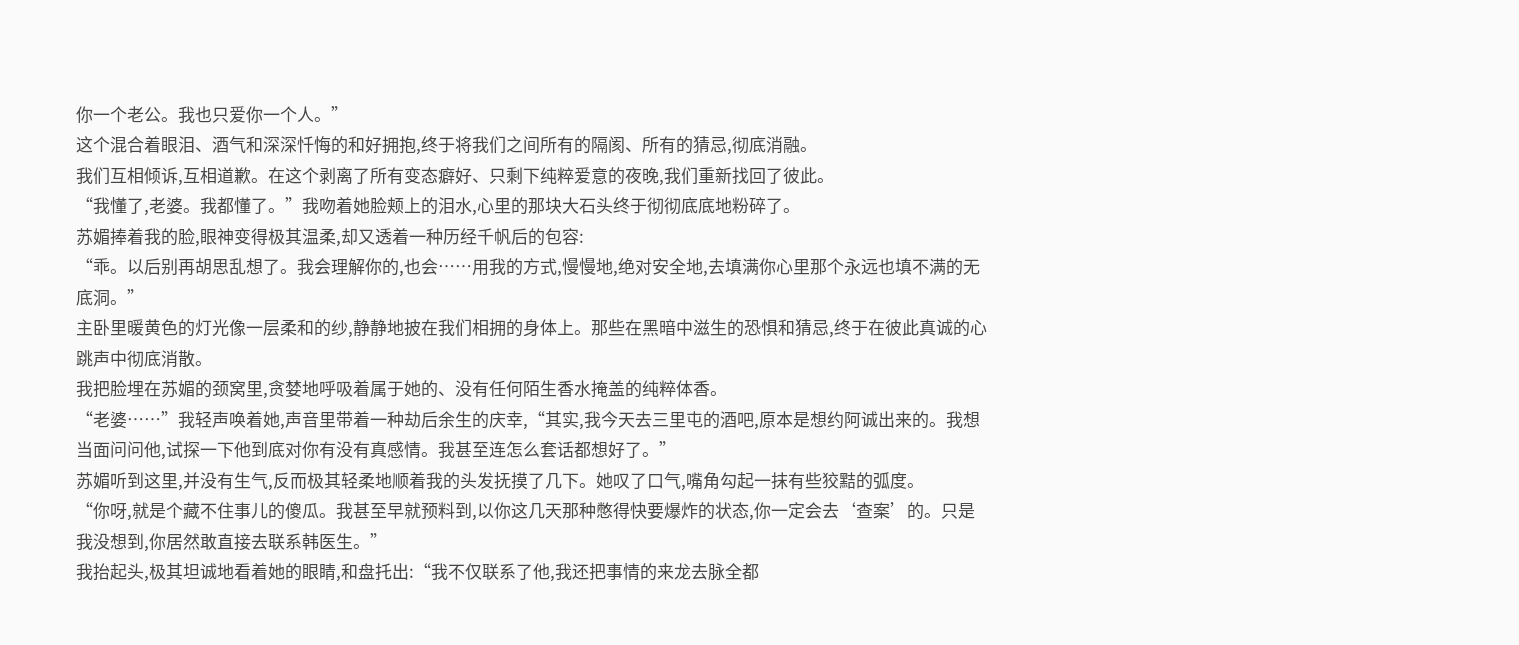你一个老公。我也只爱你一个人。”
这个混合着眼泪、酒气和深深忏悔的和好拥抱,终于将我们之间所有的隔阂、所有的猜忌,彻底消融。
我们互相倾诉,互相道歉。在这个剥离了所有变态癖好、只剩下纯粹爱意的夜晚,我们重新找回了彼此。
“我懂了,老婆。我都懂了。”我吻着她脸颊上的泪水,心里的那块大石头终于彻彻底底地粉碎了。
苏媚捧着我的脸,眼神变得极其温柔,却又透着一种历经千帆后的包容:
“乖。以后别再胡思乱想了。我会理解你的,也会……用我的方式,慢慢地,绝对安全地,去填满你心里那个永远也填不满的无底洞。”
主卧里暖黄色的灯光像一层柔和的纱,静静地披在我们相拥的身体上。那些在黑暗中滋生的恐惧和猜忌,终于在彼此真诚的心跳声中彻底消散。
我把脸埋在苏媚的颈窝里,贪婪地呼吸着属于她的、没有任何陌生香水掩盖的纯粹体香。
“老婆……”我轻声唤着她,声音里带着一种劫后余生的庆幸,“其实,我今天去三里屯的酒吧,原本是想约阿诚出来的。我想当面问问他,试探一下他到底对你有没有真感情。我甚至连怎么套话都想好了。”
苏媚听到这里,并没有生气,反而极其轻柔地顺着我的头发抚摸了几下。她叹了口气,嘴角勾起一抹有些狡黠的弧度。
“你呀,就是个藏不住事儿的傻瓜。我甚至早就预料到,以你这几天那种憋得快要爆炸的状态,你一定会去‘查案’的。只是我没想到,你居然敢直接去联系韩医生。”
我抬起头,极其坦诚地看着她的眼睛,和盘托出:“我不仅联系了他,我还把事情的来龙去脉全都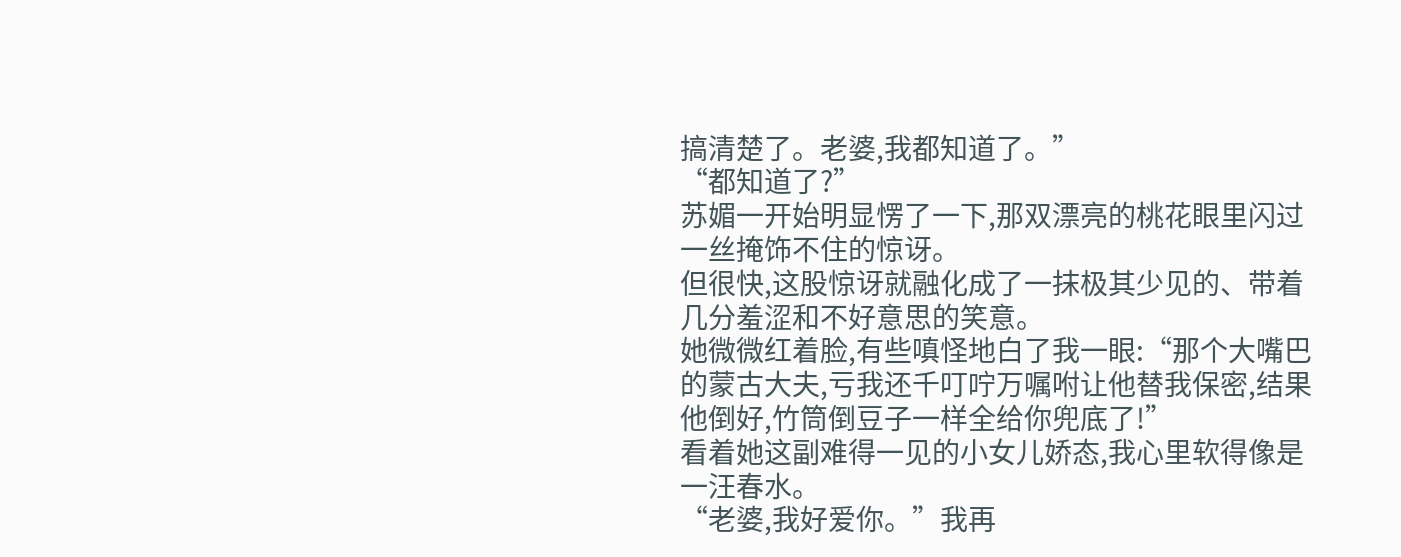搞清楚了。老婆,我都知道了。”
“都知道了?”
苏媚一开始明显愣了一下,那双漂亮的桃花眼里闪过一丝掩饰不住的惊讶。
但很快,这股惊讶就融化成了一抹极其少见的、带着几分羞涩和不好意思的笑意。
她微微红着脸,有些嗔怪地白了我一眼:“那个大嘴巴的蒙古大夫,亏我还千叮咛万嘱咐让他替我保密,结果他倒好,竹筒倒豆子一样全给你兜底了!”
看着她这副难得一见的小女儿娇态,我心里软得像是一汪春水。
“老婆,我好爱你。”我再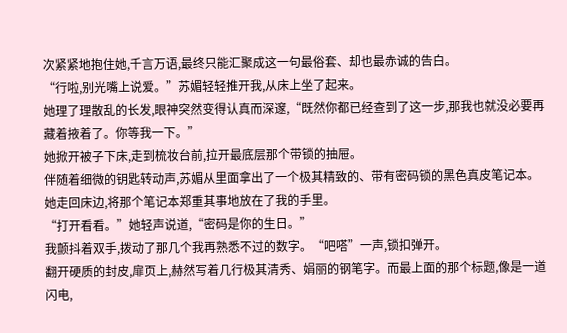次紧紧地抱住她,千言万语,最终只能汇聚成这一句最俗套、却也最赤诚的告白。
“行啦,别光嘴上说爱。”苏媚轻轻推开我,从床上坐了起来。
她理了理散乱的长发,眼神突然变得认真而深邃,“既然你都已经查到了这一步,那我也就没必要再藏着掖着了。你等我一下。”
她掀开被子下床,走到梳妆台前,拉开最底层那个带锁的抽屉。
伴随着细微的钥匙转动声,苏媚从里面拿出了一个极其精致的、带有密码锁的黑色真皮笔记本。
她走回床边,将那个笔记本郑重其事地放在了我的手里。
“打开看看。”她轻声说道,“密码是你的生日。”
我颤抖着双手,拨动了那几个我再熟悉不过的数字。“吧嗒”一声,锁扣弹开。
翻开硬质的封皮,扉页上,赫然写着几行极其清秀、娟丽的钢笔字。而最上面的那个标题,像是一道闪电,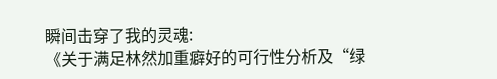瞬间击穿了我的灵魂:
《关于满足林然加重癖好的可行性分析及“绿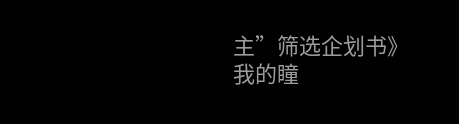主”筛选企划书》
我的瞳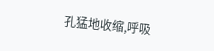孔猛地收缩,呼吸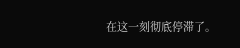在这一刻彻底停滞了。